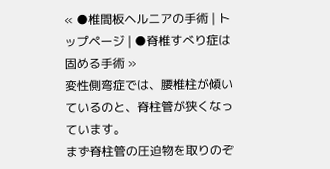« ●椎間板ヘルニアの手術 | トップページ | ●脊椎すべり症は固める手術 »
変性側弯症では、腰椎柱が傾いているのと、脊柱管が狭くなっています。
まず脊柱管の圧迫物を取りのぞ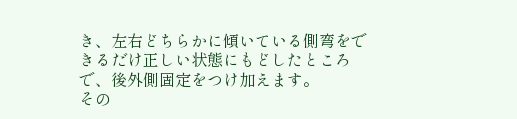き、左右どちらかに傾いている側弯をできるだけ正しい状態にもどしたところで、後外側固定をつけ加えます。
その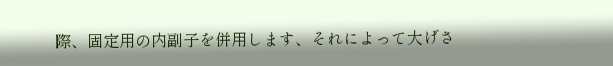際、固定用の内副子を併用します、それによって大げさ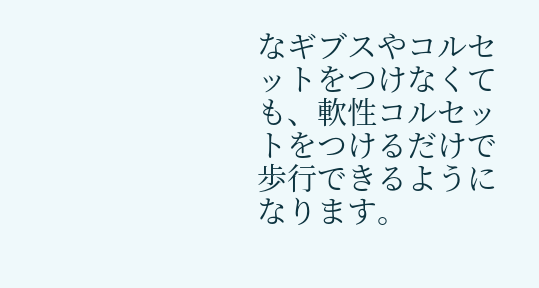なギブスやコルセットをつけなくても、軟性コルセットをつけるだけで歩行できるようになります。